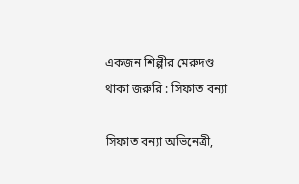একজন শিল্পীর মেরুদণ্ড থাকা জরুরি : সিফাত বন্যা

সিফাত বন্যা অভিনেত্রী,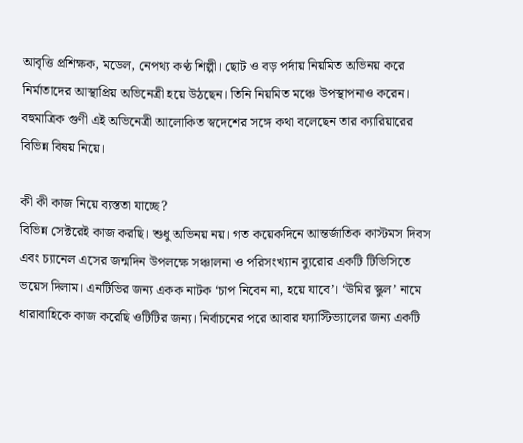আবৃত্তি প্রশিক্ষক, মডেল, নেপথ্য কণ্ঠ শিল্পী। ছোট ও বড় পর্দায় নিয়মিত অভিনয় করে নির্মাতাদের আস্থাপ্রিয় অভিনেত্রী হয়ে উঠছেন। তিনি নিয়মিত মঞ্চে উপস্থাপনাও করেন। বহুমাত্রিক গুণী এই অভিনেত্রী আলোকিত স্বদেশের সঙ্গে কথা বলেছেন তার ক্যারিয়ারের বিভিন্ন বিষয় নিয়ে।

কী কী কাজ নিয়ে ব্যস্ততা যাচ্ছে?
বিভিন্ন সেক্টরেই কাজ করছি। শুধু অভিনয় নয়। গত কয়েকদিনে আন্তর্জাতিক কাস্টমস দিবস এবং চ্যানেল এসের জন্মদিন উপলক্ষে সঞ্চালনা ও পরিসংখ্যান ব্যুরোর একটি টিভিসিতে ভয়েস দিলাম। এনটিভির জন্য একক নাটক ‘চাপ নিবেন না, হয়ে যাবে’। ‘ঊমির স্কুল’ নামে ধারাবাহিকে কাজ করেছি ওটিটির জন্য। নির্বাচনের পরে আবার ফ্যাস্টিভ্যালের জন্য একটি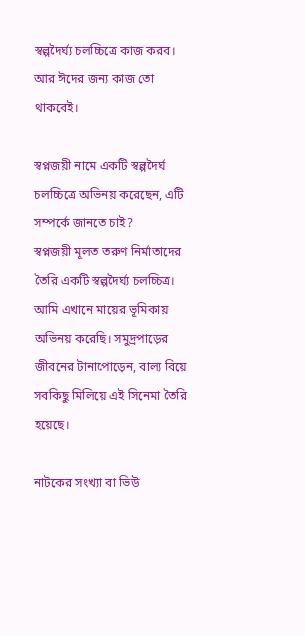স্বল্পদৈর্ঘ্য চলচ্চিত্রে কাজ করব। আর ঈদের জন্য কাজ তো থাকবেই।

স্বপ্নজয়ী নামে একটি স্বল্পদৈর্ঘ চলচ্চিত্রে অভিনয় করেছেন, এটি সম্পর্কে জানতে চাই?
স্বপ্নজয়ী মূলত তরুণ নির্মাতাদের তৈরি একটি স্বল্পদৈর্ঘ্য চলচ্চিত্র। আমি এখানে মায়ের ভূমিকায় অভিনয় করেছি। সমুদ্রপাড়ের জীবনের টানাপোড়েন, বাল্য বিয়ে সবকিছু মিলিয়ে এই সিনেমা তৈরি হয়েছে।

নাটকের সংখ্যা বা ভিউ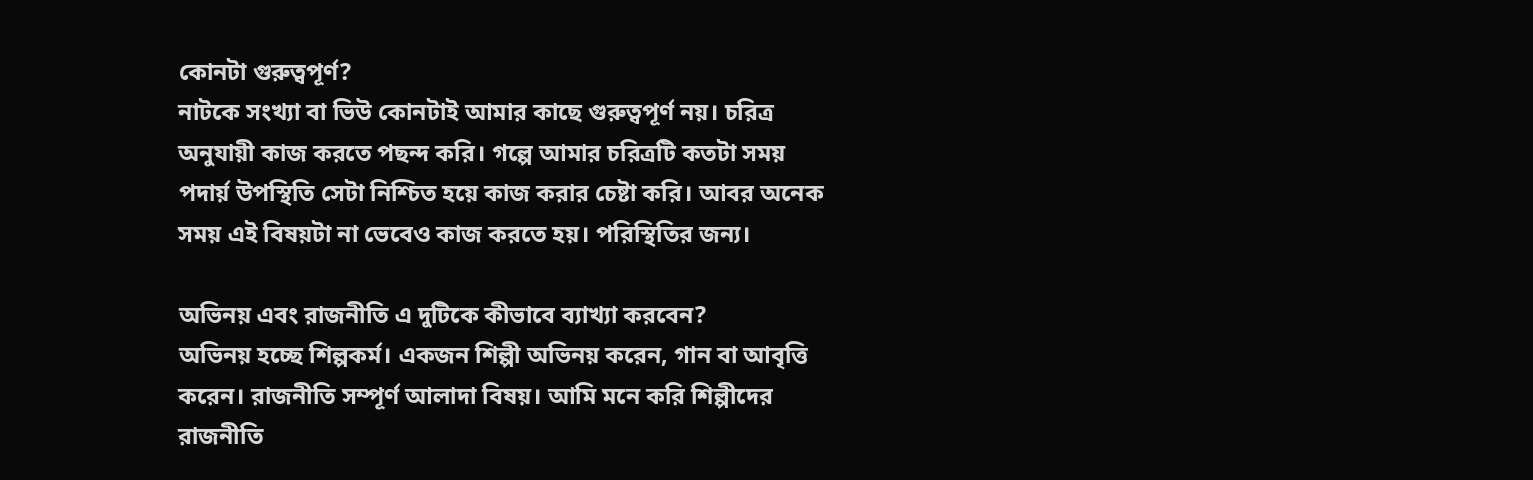কোনটা গুরুত্বপূর্ণ?
নাটকে সংখ্যা বা ভিউ কোনটাই আমার কাছে গুরুত্বপূর্ণ নয়। চরিত্র অনুযায়ী কাজ করতে পছন্দ করি। গল্পে আমার চরিত্রটি কতটা সময় পদার্য় উপস্থিতি সেটা নিশ্চিত হয়ে কাজ করার চেষ্টা করি। আবর অনেক সময় এই বিষয়টা না ভেবেও কাজ করতে হয়। পরিস্থিতির জন্য।

অভিনয় এবং রাজনীতি এ দুটিকে কীভাবে ব্যাখ্যা করবেন?
অভিনয় হচ্ছে শিল্পকর্ম। একজন শিল্পী অভিনয় করেন, গান বা আবৃত্তি করেন। রাজনীতি সম্পূর্ণ আলাদা বিষয়। আমি মনে করি শিল্পীদের রাজনীতি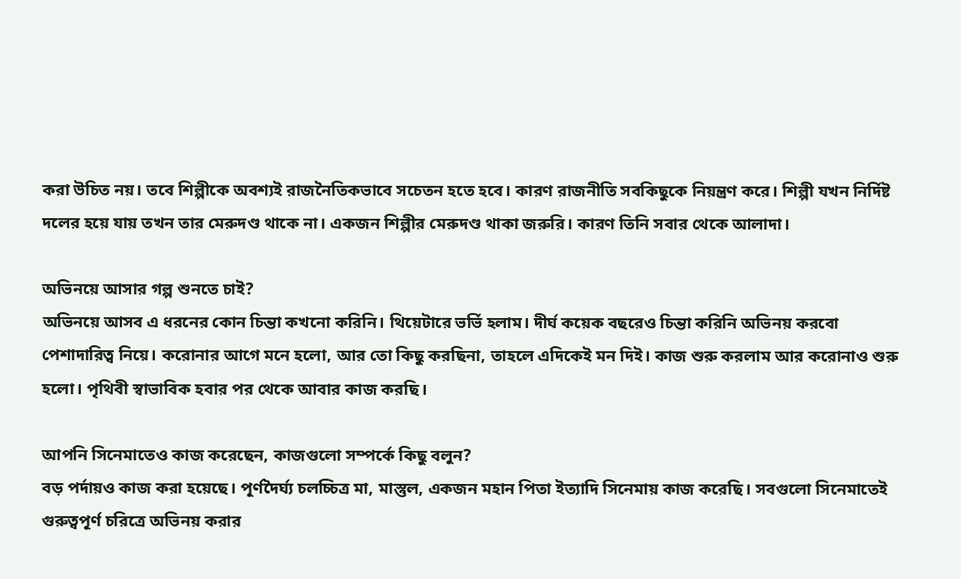করা উচিত নয়। তবে শিল্পীকে অবশ্যই রাজনৈতিকভাবে সচেতন হতে হবে। কারণ রাজনীতি সবকিছুকে নিয়ন্ত্রণ করে। শিল্পী যখন নির্দিষ্ট দলের হয়ে যায় তখন তার মেরুদণ্ড থাকে না। একজন শিল্পীর মেরুদণ্ড থাকা জরুরি। কারণ তিনি সবার থেকে আলাদা।

অভিনয়ে আসার গল্প শুনতে চাই?
অভিনয়ে আসব এ ধরনের কোন চিন্তা কখনো করিনি। থিয়েটারে ভর্ভি হলাম। দীর্ঘ কয়েক বছরেও চিন্তা করিনি অভিনয় করবো পেশাদারিত্ব নিয়ে। করোনার আগে মনে হলো, আর তো কিছু করছিনা, তাহলে এদিকেই মন দিই। কাজ শুরু করলাম আর করোনাও শুরু হলো। পৃথিবী স্বাভাবিক হবার পর থেকে আবার কাজ করছি।

আপনি সিনেমাতেও কাজ করেছেন, কাজগুলো সম্পর্কে কিছু বলুন?
বড় পর্দায়ও কাজ করা হয়েছে। পূর্ণদৈর্ঘ্য চলচ্চিত্র মা, মাস্তুল, একজন মহান পিতা ইত্যাদি সিনেমায় কাজ করেছি। সবগুলো সিনেমাতেই গুরুত্বপূর্ণ চরিত্রে অভিনয় করার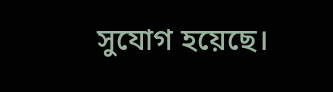সুযোগ হয়েছে।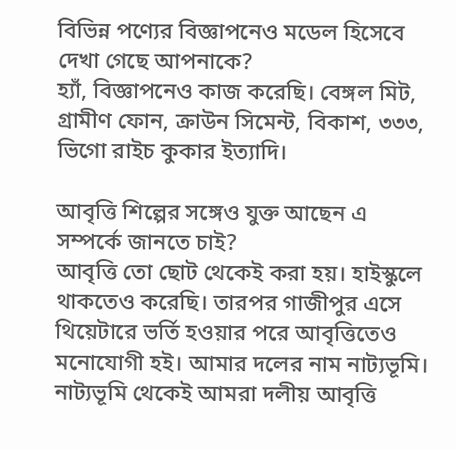বিভিন্ন পণ্যের বিজ্ঞাপনেও মডেল হিসেবে দেখা গেছে আপনাকে?
হ্যাঁ, বিজ্ঞাপনেও কাজ করেছি। বেঙ্গল মিট, গ্রামীণ ফোন, ক্রাউন সিমেন্ট, বিকাশ, ৩৩৩, ভিগো রাইচ কুকার ইত্যাদি।

আবৃত্তি শিল্পের সঙ্গেও যুক্ত আছেন এ সম্পর্কে জানতে চাই?
আবৃত্তি তো ছোট থেকেই করা হয়। হাইস্কুলে থাকতেও করেছি। তারপর গাজীপুর এসে থিয়েটারে ভর্তি হওয়ার পরে আবৃত্তিতেও মনোযোগী হই। আমার দলের নাম নাট্যভূমি। নাট্যভূমি থেকেই আমরা দলীয় আবৃত্তি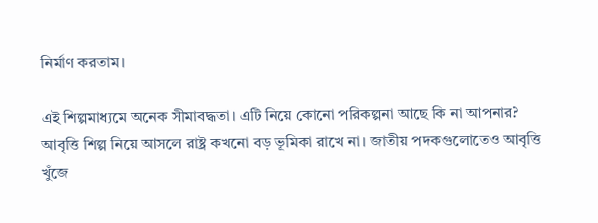নির্মাণ করতাম।

এই শিল্পমাধ্যমে অনেক সীমাবদ্ধতা। এটি নিয়ে কোনো পরিকল্পনা আছে কি না আপনার?
আবৃত্তি শিল্প নিয়ে আসলে রাষ্ট্র কখনো বড় ভূমিকা রাখে না। জাতীয় পদকগুলোতেও আবৃত্তি খুঁজে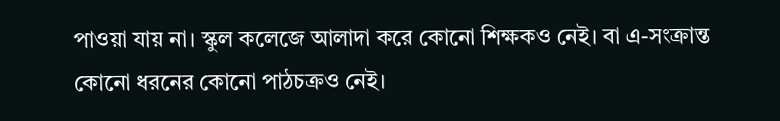পাওয়া যায় না। স্কুল কলেজে আলাদা করে কোনো শিক্ষকও নেই। বা এ-সংক্রান্ত কোনো ধরনের কোনো পাঠচক্রও নেই।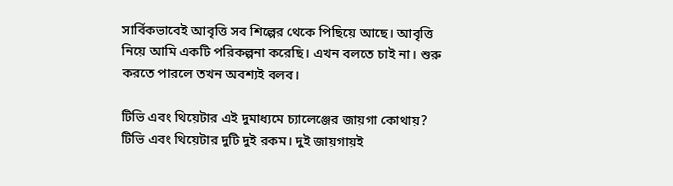সার্বিকভাবেই আবৃত্তি সব শিল্পের থেকে পিছিয়ে আছে। আবৃত্তি নিয়ে আমি একটি পরিকল্পনা করেছি। এখন বলতে চাই না। শুরু করতে পারলে তখন অবশ্যই বলব।

টিভি এবং থিয়েটার এই দুমাধ্যমে চ্যালেঞ্জের জায়গা কোথায়?
টিভি এবং থিয়েটার দুটি দুই রকম। দুই জায়গায়ই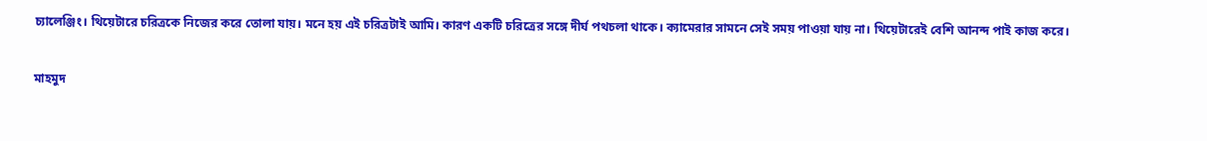চ্যালেঞ্জিং। থিয়েটারে চরিত্রকে নিজের করে তোলা যায়। মনে হয় এই চরিত্রটাই আমি। কারণ একটি চরিত্রের সঙ্গে দীর্ঘ পথচলা থাকে। ক্যামেরার সামনে সেই সময় পাওয়া যায় না। থিয়েটারেই বেশি আনন্দ পাই কাজ করে।

মাহমুদ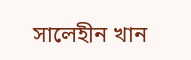সালেহীন খান